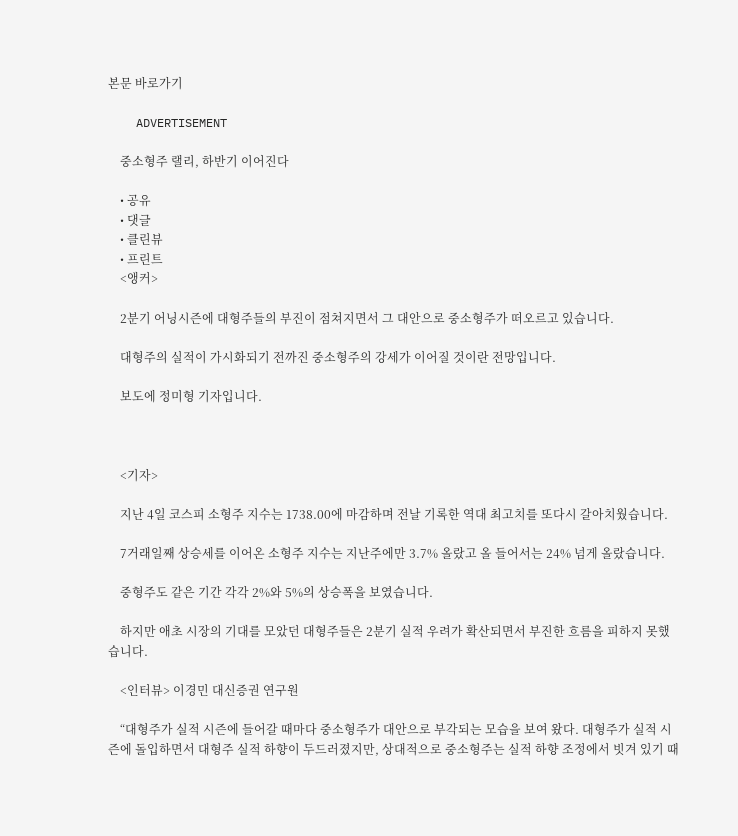본문 바로가기

    ADVERTISEMENT

    중소형주 랠리, 하반기 이어진다

    • 공유
    • 댓글
    • 클린뷰
    • 프린트
    <앵커>

    2분기 어닝시즌에 대형주들의 부진이 점쳐지면서 그 대안으로 중소형주가 떠오르고 있습니다.

    대형주의 실적이 가시화되기 전까진 중소형주의 강세가 이어질 것이란 전망입니다.

    보도에 정미형 기자입니다.



    <기자>

    지난 4일 코스피 소형주 지수는 1738.00에 마감하며 전날 기록한 역대 최고치를 또다시 갈아치웠습니다.

    7거래일째 상승세를 이어온 소형주 지수는 지난주에만 3.7% 올랐고 올 들어서는 24% 넘게 올랐습니다.

    중형주도 같은 기간 각각 2%와 5%의 상승폭을 보였습니다.

    하지만 애초 시장의 기대를 모았던 대형주들은 2분기 실적 우려가 확산되면서 부진한 흐름을 피하지 못했습니다.

    <인터뷰> 이경민 대신증권 연구원

    “대형주가 실적 시즌에 들어갈 때마다 중소형주가 대안으로 부각되는 모습을 보여 왔다. 대형주가 실적 시즌에 돌입하면서 대형주 실적 하향이 두드러졌지만, 상대적으로 중소형주는 실적 하향 조정에서 빗겨 있기 때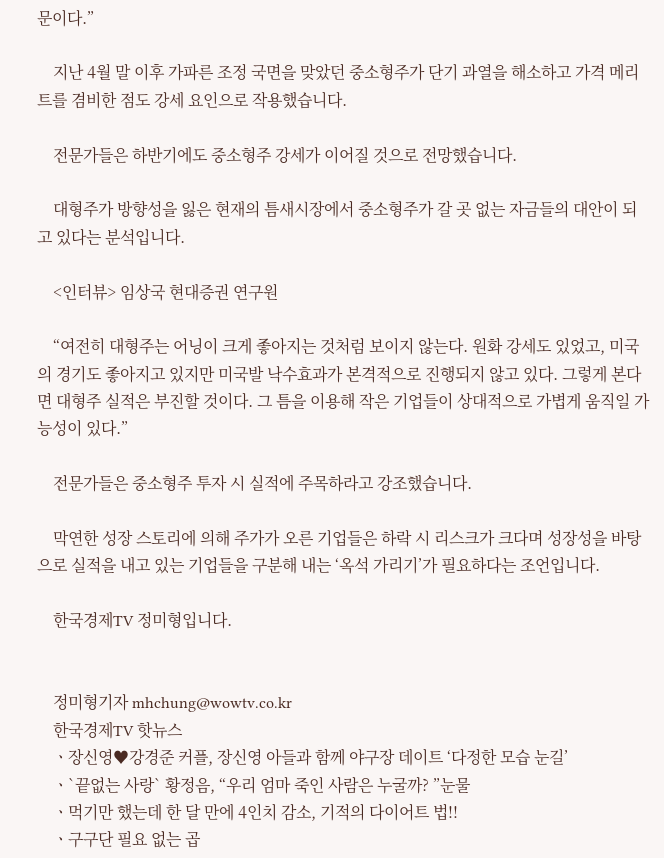문이다.”

    지난 4월 말 이후 가파른 조정 국면을 맞았던 중소형주가 단기 과열을 해소하고 가격 메리트를 겸비한 점도 강세 요인으로 작용했습니다.

    전문가들은 하반기에도 중소형주 강세가 이어질 것으로 전망했습니다.

    대형주가 방향성을 잃은 현재의 틈새시장에서 중소형주가 갈 곳 없는 자금들의 대안이 되고 있다는 분석입니다.

    <인터뷰> 임상국 현대증권 연구원

    “여전히 대형주는 어닝이 크게 좋아지는 것처럼 보이지 않는다. 원화 강세도 있었고, 미국의 경기도 좋아지고 있지만 미국발 낙수효과가 본격적으로 진행되지 않고 있다. 그렇게 본다면 대형주 실적은 부진할 것이다. 그 틈을 이용해 작은 기업들이 상대적으로 가볍게 움직일 가능성이 있다.”

    전문가들은 중소형주 투자 시 실적에 주목하라고 강조했습니다.

    막연한 성장 스토리에 의해 주가가 오른 기업들은 하락 시 리스크가 크다며 성장성을 바탕으로 실적을 내고 있는 기업들을 구분해 내는 ‘옥석 가리기’가 필요하다는 조언입니다.

    한국경제TV 정미형입니다.


    정미형기자 mhchung@wowtv.co.kr
    한국경제TV 핫뉴스
    ㆍ장신영♥강경준 커플, 장신영 아들과 함께 야구장 데이트 ‘다정한 모습 눈길’
    ㆍ`끝없는 사랑` 황정음, “우리 엄마 죽인 사람은 누굴까? ”눈물
    ㆍ먹기만 했는데 한 달 만에 4인치 감소, 기적의 다이어트 법!!
    ㆍ구구단 필요 없는 곱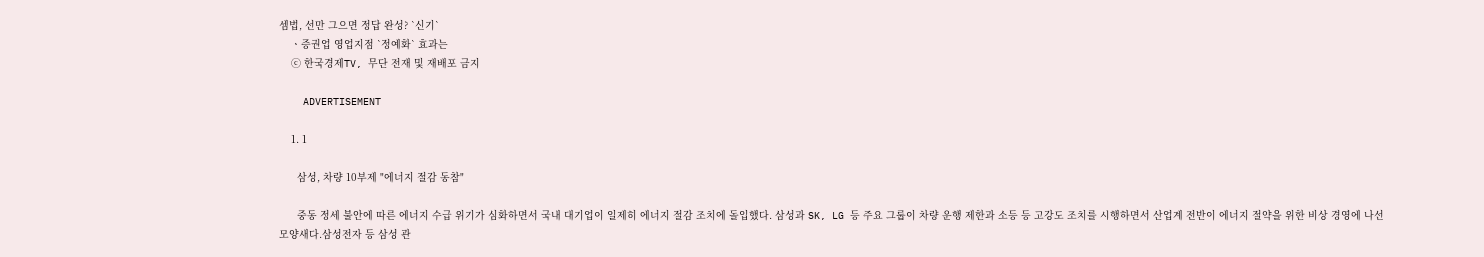셈법, 선만 그으면 정답 완성? `신기`
    ㆍ증권업 영업지점 `정예화` 효과는
    ⓒ 한국경제TV, 무단 전재 및 재배포 금지

    ADVERTISEMENT

    1. 1

      삼성, 차량 10부제 "에너지 절감 동참"

      중동 정세 불안에 따른 에너지 수급 위기가 심화하면서 국내 대기업이 일제히 에너지 절감 조치에 돌입했다. 삼성과 SK, LG 등 주요 그룹이 차량 운행 제한과 소등 등 고강도 조치를 시행하면서 산업계 전반이 에너지 절약을 위한 비상 경영에 나선 모양새다.삼성전자 등 삼성 관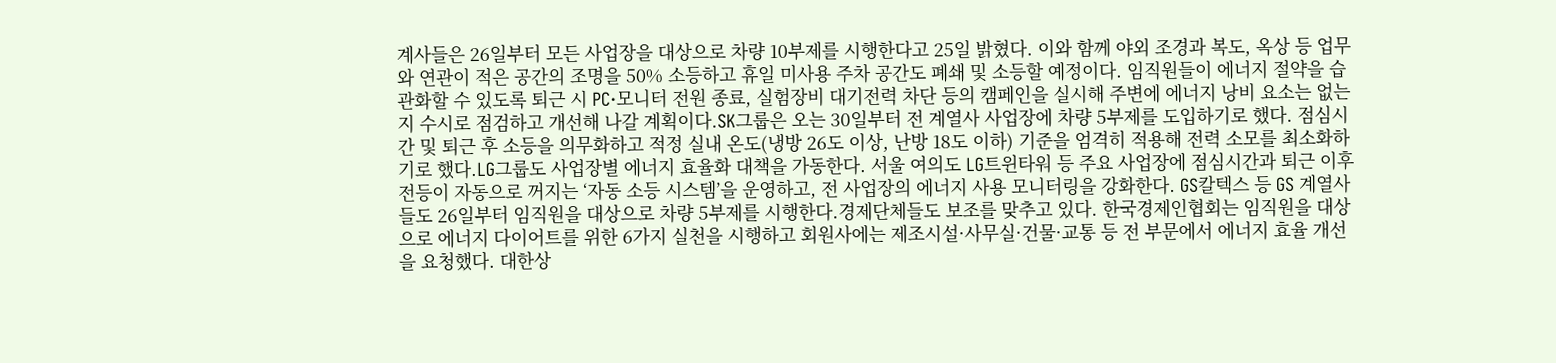계사들은 26일부터 모든 사업장을 대상으로 차량 10부제를 시행한다고 25일 밝혔다. 이와 함께 야외 조경과 복도, 옥상 등 업무와 연관이 적은 공간의 조명을 50% 소등하고 휴일 미사용 주차 공간도 폐쇄 및 소등할 예정이다. 임직원들이 에너지 절약을 습관화할 수 있도록 퇴근 시 PC·모니터 전원 종료, 실험장비 대기전력 차단 등의 캠페인을 실시해 주변에 에너지 낭비 요소는 없는지 수시로 점검하고 개선해 나갈 계획이다.SK그룹은 오는 30일부터 전 계열사 사업장에 차량 5부제를 도입하기로 했다. 점심시간 및 퇴근 후 소등을 의무화하고 적정 실내 온도(냉방 26도 이상, 난방 18도 이하) 기준을 엄격히 적용해 전력 소모를 최소화하기로 했다.LG그룹도 사업장별 에너지 효율화 대책을 가동한다. 서울 여의도 LG트윈타워 등 주요 사업장에 점심시간과 퇴근 이후 전등이 자동으로 꺼지는 ‘자동 소등 시스템’을 운영하고, 전 사업장의 에너지 사용 모니터링을 강화한다. GS칼텍스 등 GS 계열사들도 26일부터 임직원을 대상으로 차량 5부제를 시행한다.경제단체들도 보조를 맞추고 있다. 한국경제인협회는 임직원을 대상으로 에너지 다이어트를 위한 6가지 실천을 시행하고 회원사에는 제조시설·사무실·건물·교통 등 전 부문에서 에너지 효율 개선을 요청했다. 대한상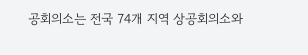공회의소는 전국 74개 지역 상공회의소와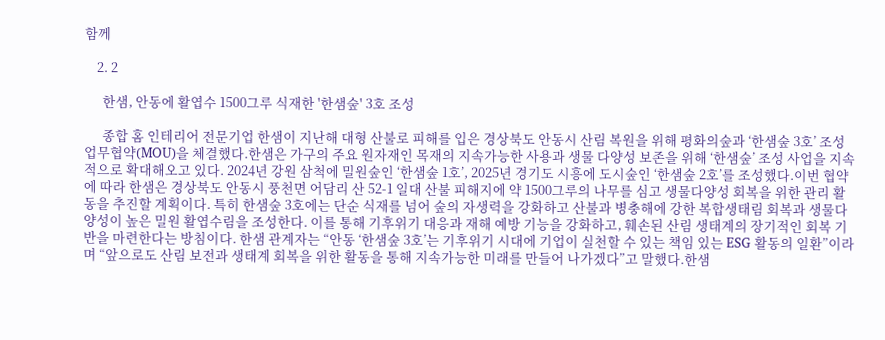함께

    2. 2

      한샘, 안동에 활엽수 1500그루 식재한 '한샘숲' 3호 조성

      종합 홈 인테리어 전문기업 한샘이 지난해 대형 산불로 피해를 입은 경상북도 안동시 산림 복원을 위해 평화의숲과 ‘한샘숲 3호’ 조성 업무협약(MOU)을 체결했다.한샘은 가구의 주요 원자재인 목재의 지속가능한 사용과 생물 다양성 보존을 위해 ‘한샘숲’ 조성 사업을 지속적으로 확대해오고 있다. 2024년 강원 삼척에 밀원숲인 ‘한샘숲 1호’, 2025년 경기도 시흥에 도시숲인 ‘한샘숲 2호’를 조성했다.이번 협약에 따라 한샘은 경상북도 안동시 풍천면 어담리 산 52-1 일대 산불 피해지에 약 1500그루의 나무를 심고 생물다양성 회복을 위한 관리 활동을 추진할 계획이다. 특히 한샘숲 3호에는 단순 식재를 넘어 숲의 자생력을 강화하고 산불과 병충해에 강한 복합생태림 회복과 생물다양성이 높은 밀원 활엽수림을 조성한다. 이를 통해 기후위기 대응과 재해 예방 기능을 강화하고, 훼손된 산림 생태계의 장기적인 회복 기반을 마련한다는 방침이다. 한샘 관계자는 “안동 ‘한샘숲 3호’는 기후위기 시대에 기업이 실천할 수 있는 책임 있는 ESG 활동의 일환”이라며 “앞으로도 산림 보전과 생태계 회복을 위한 활동을 통해 지속가능한 미래를 만들어 나가겠다”고 말했다.한샘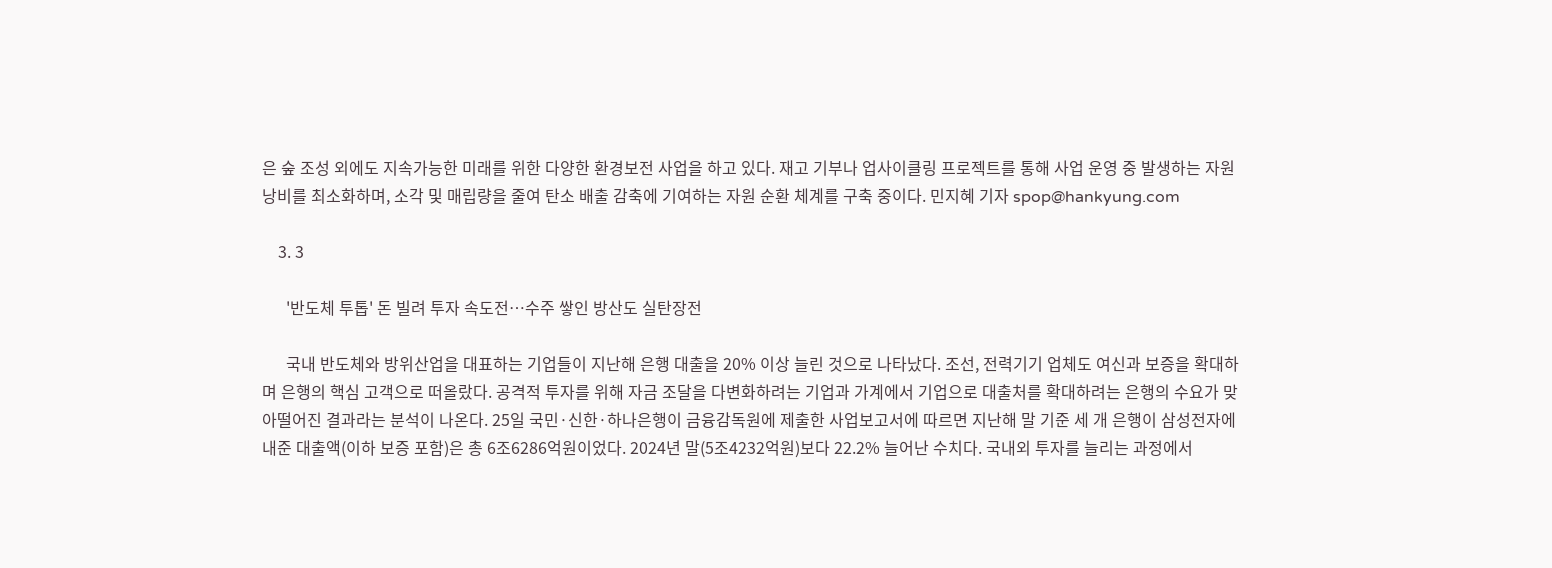은 숲 조성 외에도 지속가능한 미래를 위한 다양한 환경보전 사업을 하고 있다. 재고 기부나 업사이클링 프로젝트를 통해 사업 운영 중 발생하는 자원 낭비를 최소화하며, 소각 및 매립량을 줄여 탄소 배출 감축에 기여하는 자원 순환 체계를 구축 중이다. 민지혜 기자 spop@hankyung.com

    3. 3

      '반도체 투톱' 돈 빌려 투자 속도전…수주 쌓인 방산도 실탄장전

      국내 반도체와 방위산업을 대표하는 기업들이 지난해 은행 대출을 20% 이상 늘린 것으로 나타났다. 조선, 전력기기 업체도 여신과 보증을 확대하며 은행의 핵심 고객으로 떠올랐다. 공격적 투자를 위해 자금 조달을 다변화하려는 기업과 가계에서 기업으로 대출처를 확대하려는 은행의 수요가 맞아떨어진 결과라는 분석이 나온다. 25일 국민·신한·하나은행이 금융감독원에 제출한 사업보고서에 따르면 지난해 말 기준 세 개 은행이 삼성전자에 내준 대출액(이하 보증 포함)은 총 6조6286억원이었다. 2024년 말(5조4232억원)보다 22.2% 늘어난 수치다. 국내외 투자를 늘리는 과정에서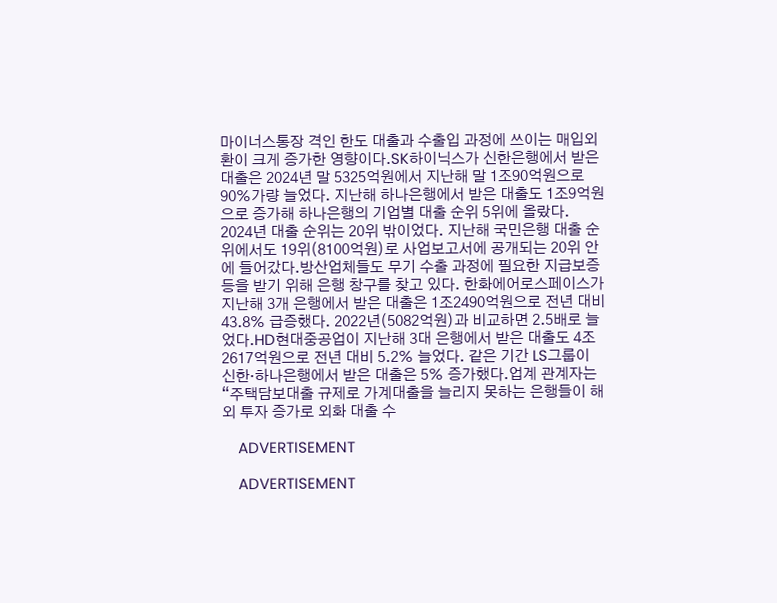마이너스통장 격인 한도 대출과 수출입 과정에 쓰이는 매입외환이 크게 증가한 영향이다.SK하이닉스가 신한은행에서 받은 대출은 2024년 말 5325억원에서 지난해 말 1조90억원으로 90%가량 늘었다. 지난해 하나은행에서 받은 대출도 1조9억원으로 증가해 하나은행의 기업별 대출 순위 5위에 올랐다. 2024년 대출 순위는 20위 밖이었다. 지난해 국민은행 대출 순위에서도 19위(8100억원)로 사업보고서에 공개되는 20위 안에 들어갔다.방산업체들도 무기 수출 과정에 필요한 지급보증 등을 받기 위해 은행 창구를 찾고 있다. 한화에어로스페이스가 지난해 3개 은행에서 받은 대출은 1조2490억원으로 전년 대비 43.8% 급증했다. 2022년(5082억원)과 비교하면 2.5배로 늘었다.HD현대중공업이 지난해 3대 은행에서 받은 대출도 4조2617억원으로 전년 대비 5.2% 늘었다. 같은 기간 LS그룹이 신한·하나은행에서 받은 대출은 5% 증가했다.업계 관계자는 “주택담보대출 규제로 가계대출을 늘리지 못하는 은행들이 해외 투자 증가로 외화 대출 수

    ADVERTISEMENT

    ADVERTISEMENT